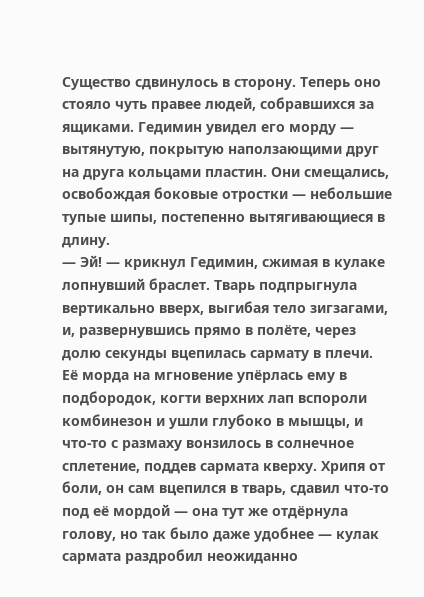Существо сдвинулось в сторону. Теперь оно стояло чуть правее людей, собравшихся за ящиками. Гедимин увидел его морду — вытянутую, покрытую наползающими друг на друга кольцами пластин. Они смещались, освобождая боковые отростки — небольшие тупые шипы, постепенно вытягивающиеся в длину.
— Эй! — крикнул Гедимин, сжимая в кулаке лопнувший браслет. Тварь подпрыгнула вертикально вверх, выгибая тело зигзагами, и, развернувшись прямо в полёте, через долю секунды вцепилась сармату в плечи. Её морда на мгновение упёрлась ему в подбородок, когти верхних лап вспороли комбинезон и ушли глубоко в мышцы, и что-то с размаху вонзилось в солнечное сплетение, поддев сармата кверху. Хрипя от боли, он сам вцепился в тварь, сдавил что-то под её мордой — она тут же отдёрнула голову, но так было даже удобнее — кулак сармата раздробил неожиданно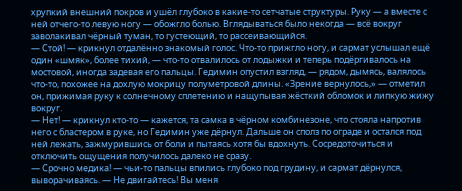хрупкий внешний покров и ушёл глубоко в какие-то сетчатые структуры. Руку — а вместе с ней отчего-то левую ногу — обожгло болью. Вглядываться было некогда — всё вокруг заволакивал чёрный туман, то густеющий, то рассеивающийся.
— Стой! — крикнул отдалённо знакомый голос. Что-то прижгло ногу, и сармат услышал ещё один «шмяк», более тихий, — что-то отвалилось от лодыжки и теперь подёргивалось на мостовой, иногда задевая его пальцы. Гедимин опустил взгляд, — рядом, дымясь, валялось что-то, похожее на дохлую мокрицу полуметровой длины. «Зрение вернулось,» — отметил он, прижимая руку к солнечному сплетению и нащупывая жёсткий обломок и липкую жижу вокруг.
— Нет! — крикнул кто-то — кажется, та самка в чёрном комбинезоне, что стояла напротив него с бластером в руке, но Гедимин уже дёрнул. Дальше он сполз по ограде и остался под ней лежать, зажмурившись от боли и пытаясь хотя бы вдохнуть. Сосредоточиться и отключить ощущения получилось далеко не сразу.
— Срочно медика! — чьи-то пальцы впились глубоко под грудину, и сармат дёрнулся, выворачиваясь. — Не двигайтесь! Вы меня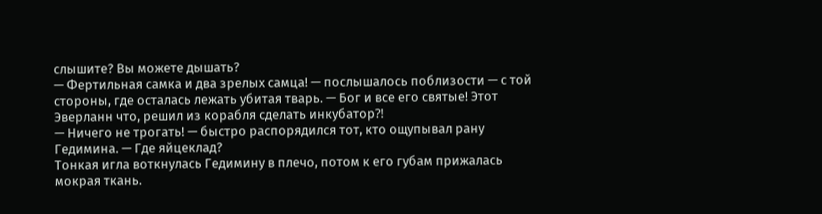слышите? Вы можете дышать?
— Фертильная самка и два зрелых самца! — послышалось поблизости — с той стороны, где осталась лежать убитая тварь. — Бог и все его святые! Этот Эверланн что, решил из корабля сделать инкубатор⁈
— Ничего не трогать! — быстро распорядился тот, кто ощупывал рану Гедимина. — Где яйцеклад?
Тонкая игла воткнулась Гедимину в плечо, потом к его губам прижалась мокрая ткань.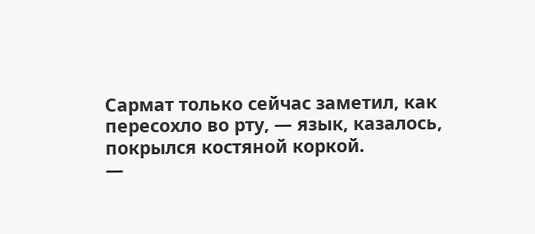Сармат только сейчас заметил, как пересохло во рту, — язык, казалось, покрылся костяной коркой.
—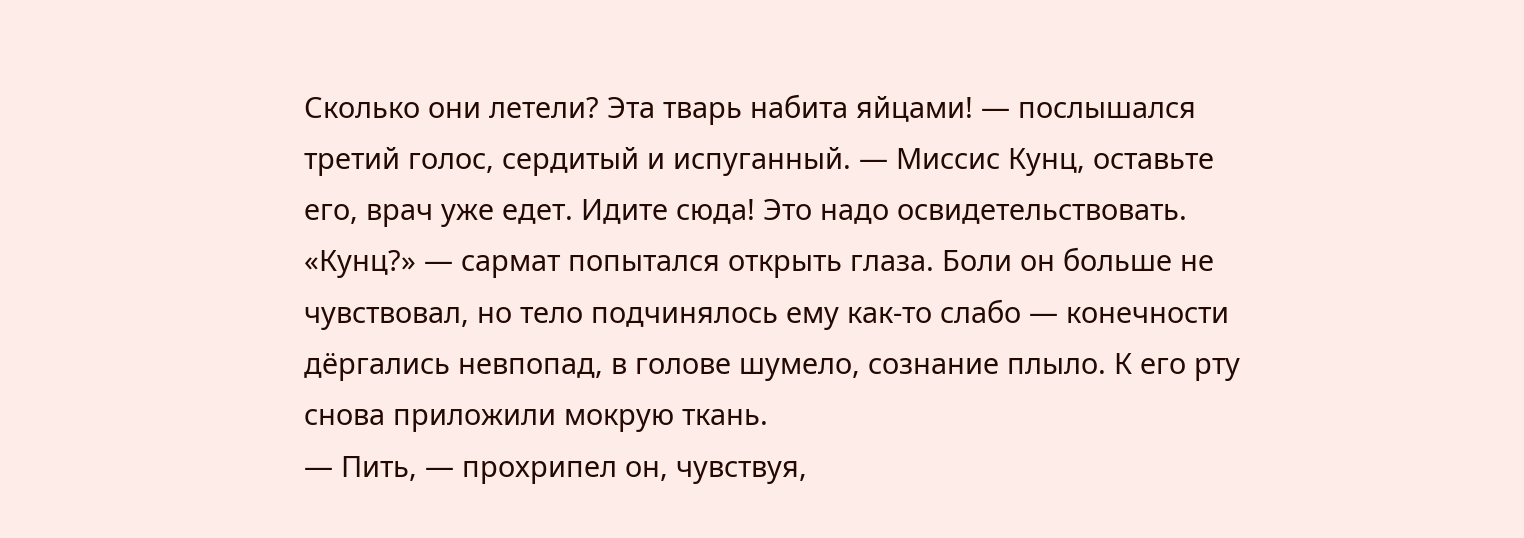Сколько они летели? Эта тварь набита яйцами! — послышался третий голос, сердитый и испуганный. — Миссис Кунц, оставьте его, врач уже едет. Идите сюда! Это надо освидетельствовать.
«Кунц?» — сармат попытался открыть глаза. Боли он больше не чувствовал, но тело подчинялось ему как-то слабо — конечности дёргались невпопад, в голове шумело, сознание плыло. К его рту снова приложили мокрую ткань.
— Пить, — прохрипел он, чувствуя,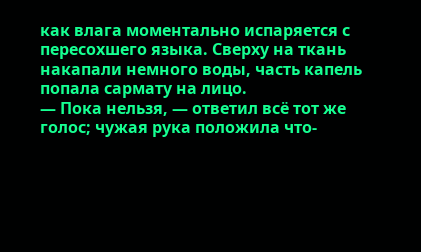как влага моментально испаряется с пересохшего языка. Сверху на ткань накапали немного воды, часть капель попала сармату на лицо.
— Пока нельзя, — ответил всё тот же голос; чужая рука положила что-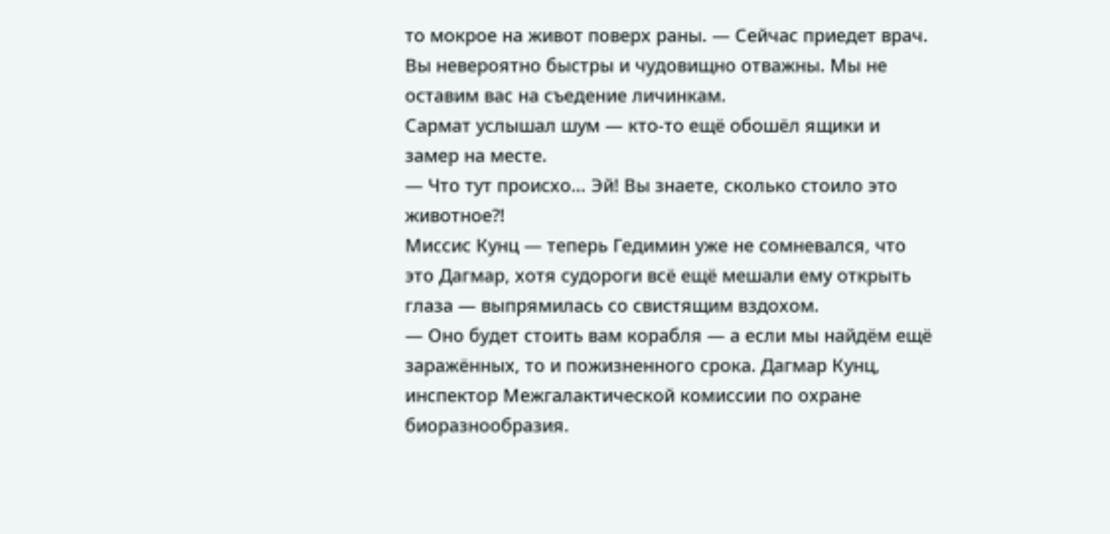то мокрое на живот поверх раны. — Сейчас приедет врач. Вы невероятно быстры и чудовищно отважны. Мы не оставим вас на съедение личинкам.
Сармат услышал шум — кто-то ещё обошёл ящики и замер на месте.
— Что тут происхо… Эй! Вы знаете, сколько стоило это животное⁈
Миссис Кунц — теперь Гедимин уже не сомневался, что это Дагмар, хотя судороги всё ещё мешали ему открыть глаза — выпрямилась со свистящим вздохом.
— Оно будет стоить вам корабля — а если мы найдём ещё заражённых, то и пожизненного срока. Дагмар Кунц, инспектор Межгалактической комиссии по охране биоразнообразия.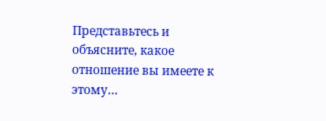Представьтесь и объясните, какое отношение вы имеете к этому…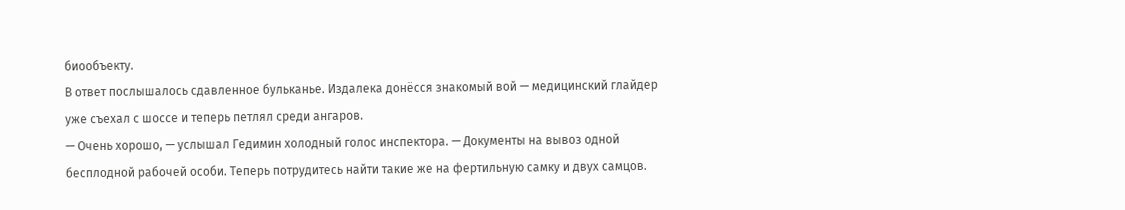биообъекту.
В ответ послышалось сдавленное бульканье. Издалека донёсся знакомый вой — медицинский глайдер уже съехал с шоссе и теперь петлял среди ангаров.
— Очень хорошо, — услышал Гедимин холодный голос инспектора. — Документы на вывоз одной бесплодной рабочей особи. Теперь потрудитесь найти такие же на фертильную самку и двух самцов.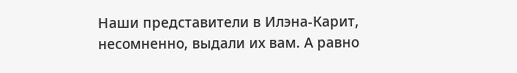Наши представители в Илэна-Карит, несомненно, выдали их вам. А равно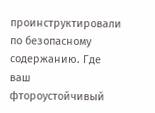проинструктировали по безопасному содержанию. Где ваш фтороустойчивый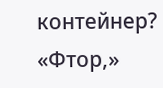контейнер?
«Фтор,»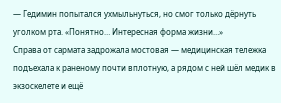— Гедимин попытался ухмыльнуться, но смог только дёрнуть уголком рта. «Понятно… Интересная форма жизни…»
Справа от сармата задрожала мостовая — медицинская тележка подъехала к раненому почти вплотную, а рядом с ней шёл медик в экзоскелете и ещё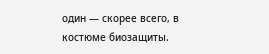один — скорее всего, в костюме биозащиты.